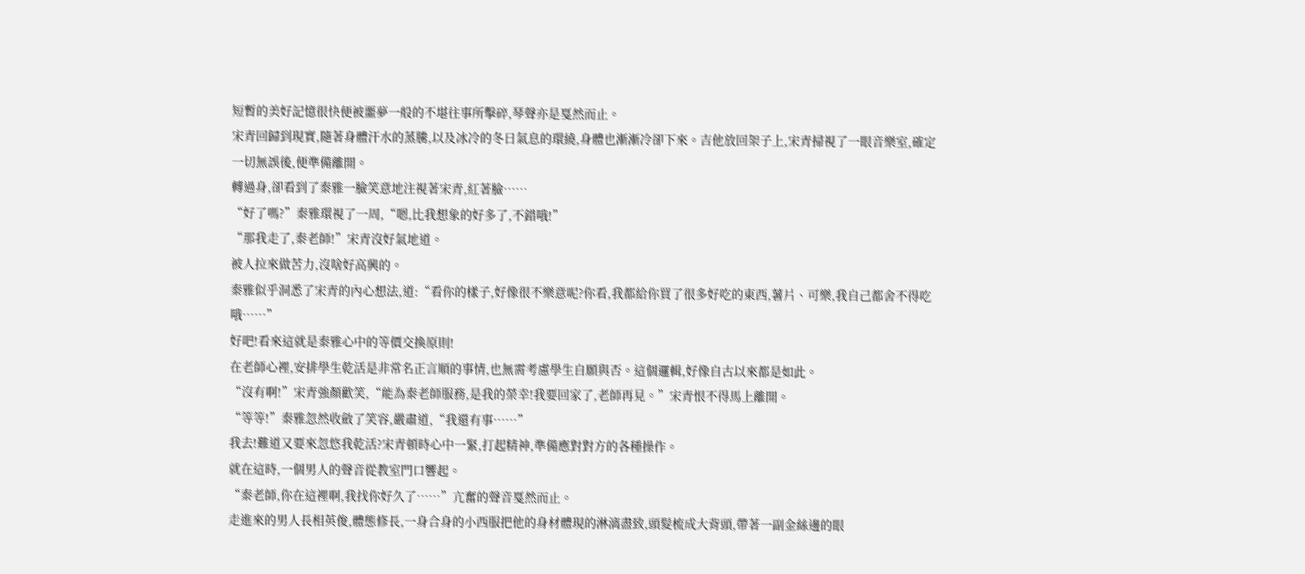短暫的美好記憶很快便被噩夢一般的不堪往事所擊碎,琴聲亦是戛然而止。
宋青回歸到現實,隨著身體汗水的蒸騰,以及冰冷的冬日氣息的環繞,身體也漸漸冷卻下來。吉他放回架子上,宋青掃視了一眼音樂室,確定一切無誤後,便準備離開。
轉過身,卻看到了秦雅一臉笑意地注視著宋青,紅著臉……
“好了嗎?”秦雅環視了一周,“嗯,比我想象的好多了,不錯哦!”
“那我走了,秦老師!”宋青沒好氣地道。
被人拉來做苦力,沒啥好高興的。
秦雅似乎洞悉了宋青的內心想法,道:“看你的樣子,好像很不樂意呢?你看,我都給你買了很多好吃的東西,薯片、可樂,我自己都舍不得吃哦……”
好吧!看來這就是秦雅心中的等價交換原則!
在老師心裡,安排學生乾活是非常名正言順的事情,也無需考慮學生自願與否。這個邏輯,好像自古以來都是如此。
“沒有啊!”宋青強顏歡笑,“能為秦老師服務,是我的榮幸!我要回家了,老師再見。”宋青恨不得馬上離開。
“等等!”秦雅忽然收斂了笑容,嚴肅道,“我還有事……”
我去!難道又要來忽悠我乾活?宋青頓時心中一緊,打起精神,準備應對對方的各種操作。
就在這時,一個男人的聲音從教室門口響起。
“秦老師,你在這裡啊,我找你好久了……”亢奮的聲音戛然而止。
走進來的男人長相英俊,體態修長,一身合身的小西服把他的身材體現的淋漓盡致,頭髮梳成大背頭,帶著一副金絲邊的眼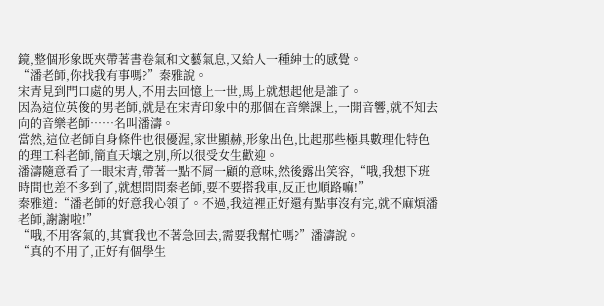鏡,整個形象既夾帶著書卷氣和文藝氣息,又給人一種紳士的感覺。
“潘老師,你找我有事嗎?”秦雅說。
宋青見到門口處的男人,不用去回憶上一世,馬上就想起他是誰了。
因為這位英俊的男老師,就是在宋青印象中的那個在音樂課上,一開音響,就不知去向的音樂老師……名叫潘濤。
當然,這位老師自身條件也很優渥,家世顯赫,形象出色,比起那些極具數理化特色的理工科老師,簡直天壤之別,所以很受女生歡迎。
潘濤隨意看了一眼宋青,帶著一點不屑一顧的意味,然後露出笑容,“哦,我想下班時間也差不多到了,就想問問秦老師,要不要搭我車,反正也順路嘛!”
秦雅道:“潘老師的好意我心領了。不過,我這裡正好還有點事沒有完,就不麻煩潘老師,謝謝啦!”
“哦,不用客氣的,其實我也不著急回去,需要我幫忙嗎?”潘濤說。
“真的不用了,正好有個學生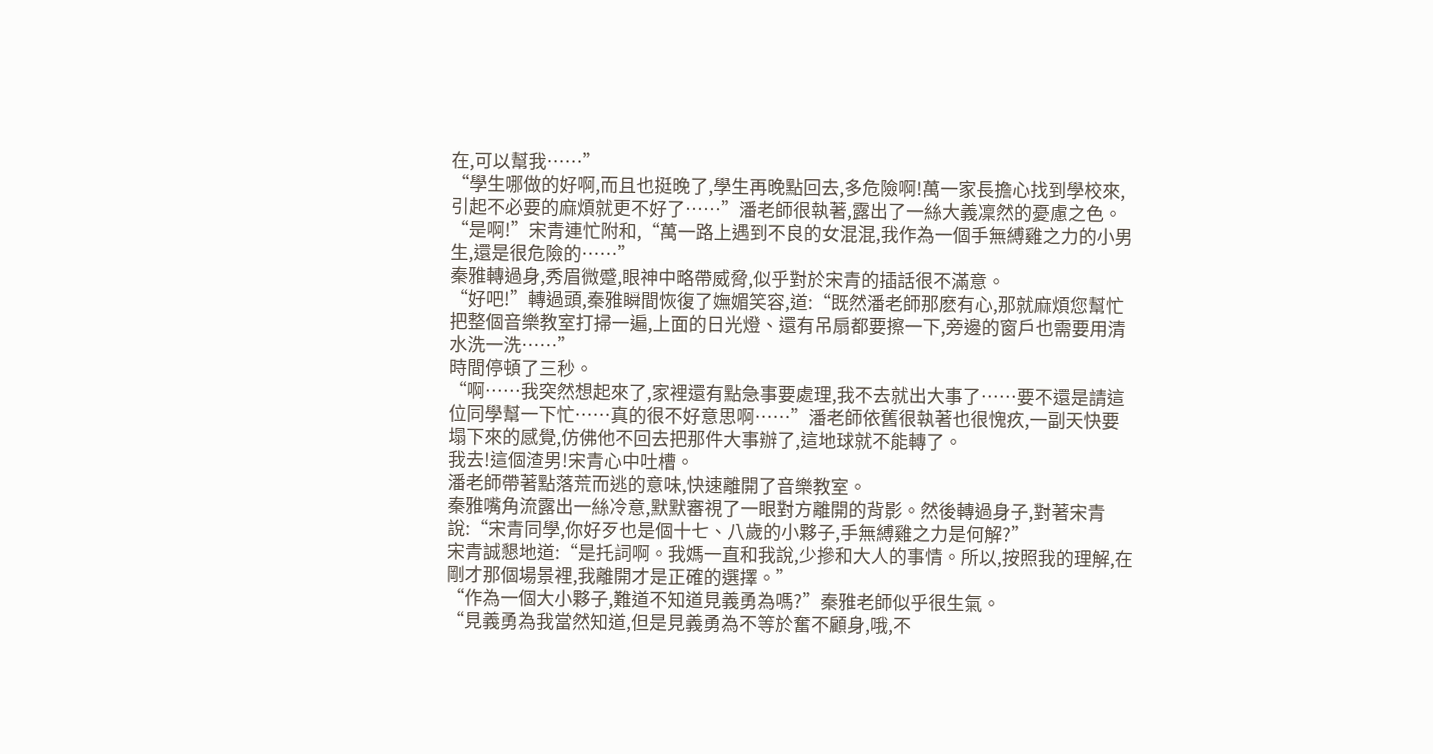在,可以幫我……”
“學生哪做的好啊,而且也挺晚了,學生再晚點回去,多危險啊!萬一家長擔心找到學校來,引起不必要的麻煩就更不好了……”潘老師很執著,露出了一絲大義凜然的憂慮之色。
“是啊!”宋青連忙附和,“萬一路上遇到不良的女混混,我作為一個手無縛雞之力的小男生,還是很危險的……”
秦雅轉過身,秀眉微蹙,眼神中略帶威脅,似乎對於宋青的插話很不滿意。
“好吧!”轉過頭,秦雅瞬間恢復了嫵媚笑容,道:“既然潘老師那麽有心,那就麻煩您幫忙把整個音樂教室打掃一遍,上面的日光燈、還有吊扇都要擦一下,旁邊的窗戶也需要用清水洗一洗……”
時間停頓了三秒。
“啊……我突然想起來了,家裡還有點急事要處理,我不去就出大事了……要不還是請這位同學幫一下忙……真的很不好意思啊……”潘老師依舊很執著也很愧疚,一副天快要塌下來的感覺,仿佛他不回去把那件大事辦了,這地球就不能轉了。
我去!這個渣男!宋青心中吐槽。
潘老師帶著點落荒而逃的意味,快速離開了音樂教室。
秦雅嘴角流露出一絲冷意,默默審視了一眼對方離開的背影。然後轉過身子,對著宋青說:“宋青同學,你好歹也是個十七、八歲的小夥子,手無縛雞之力是何解?”
宋青誠懇地道:“是托詞啊。我媽一直和我說,少摻和大人的事情。所以,按照我的理解,在剛才那個場景裡,我離開才是正確的選擇。”
“作為一個大小夥子,難道不知道見義勇為嗎?”秦雅老師似乎很生氣。
“見義勇為我當然知道,但是見義勇為不等於奮不顧身,哦,不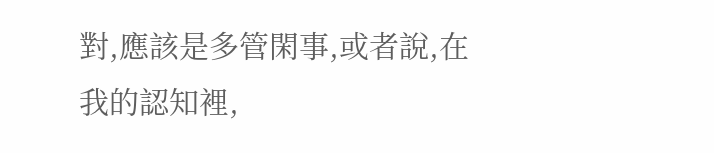對,應該是多管閑事,或者說,在我的認知裡,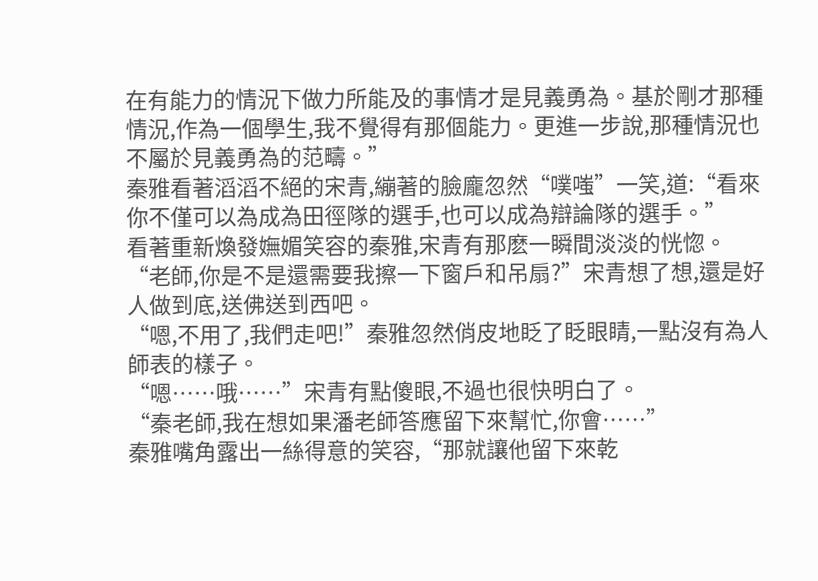在有能力的情況下做力所能及的事情才是見義勇為。基於剛才那種情況,作為一個學生,我不覺得有那個能力。更進一步說,那種情況也不屬於見義勇為的范疇。”
秦雅看著滔滔不絕的宋青,繃著的臉龐忽然“噗嗤”一笑,道:“看來你不僅可以為成為田徑隊的選手,也可以成為辯論隊的選手。”
看著重新煥發嫵媚笑容的秦雅,宋青有那麽一瞬間淡淡的恍惚。
“老師,你是不是還需要我擦一下窗戶和吊扇?”宋青想了想,還是好人做到底,送佛送到西吧。
“嗯,不用了,我們走吧!”秦雅忽然俏皮地眨了眨眼睛,一點沒有為人師表的樣子。
“嗯……哦……”宋青有點傻眼,不過也很快明白了。
“秦老師,我在想如果潘老師答應留下來幫忙,你會……”
秦雅嘴角露出一絲得意的笑容,“那就讓他留下來乾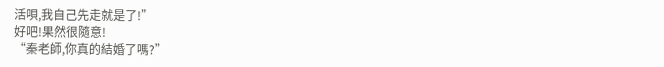活唄,我自己先走就是了!”
好吧!果然很隨意!
“秦老師,你真的結婚了嗎?”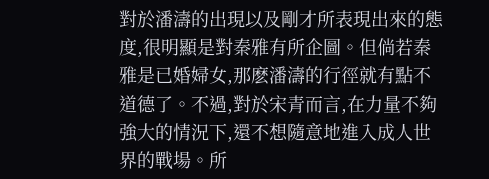對於潘濤的出現以及剛才所表現出來的態度,很明顯是對秦雅有所企圖。但倘若秦雅是已婚婦女,那麽潘濤的行徑就有點不道德了。不過,對於宋青而言,在力量不夠強大的情況下,還不想隨意地進入成人世界的戰場。所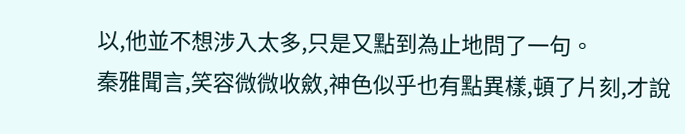以,他並不想涉入太多,只是又點到為止地問了一句。
秦雅聞言,笑容微微收斂,神色似乎也有點異樣,頓了片刻,才說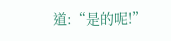道:“是的呢!”